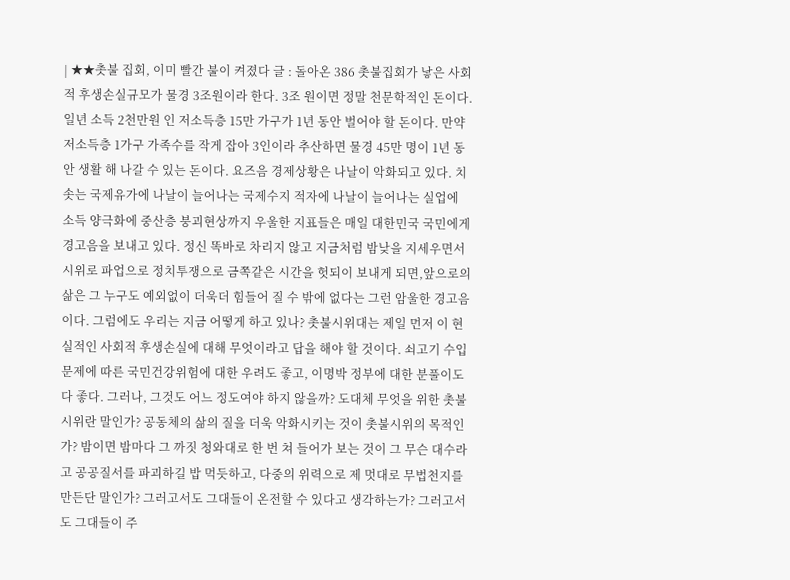| ★★촛불 집회, 이미 빨간 불이 켜졌다 글 : 돌아온 386 촛불집회가 낳은 사회적 후생손실규모가 물경 3조원이라 한다. 3조 원이면 정말 천문학적인 돈이다. 일년 소득 2천만원 인 저소득층 15만 가구가 1년 동안 벌어야 할 돈이다. 만약 저소득층 1가구 가족수를 작게 잡아 3인이라 추산하면 물경 45만 명이 1년 동안 생활 해 나갈 수 있는 돈이다. 요즈음 경제상황은 나날이 악화되고 있다. 치솟는 국제유가에 나날이 늘어나는 국제수지 적자에 나날이 늘어나는 실업에 소득 양극화에 중산층 붕괴현상까지 우울한 지표들은 매일 대한민국 국민에게 경고음을 보내고 있다. 정신 똑바로 차리지 않고 지금처럼 밤낮을 지세우면서 시위로 파업으로 정치투쟁으로 금쪽같은 시간을 헛되이 보내게 되면,앞으로의 삶은 그 누구도 예외없이 더욱더 힘들어 질 수 밖에 없다는 그런 암울한 경고음이다. 그럼에도 우리는 지금 어떻게 하고 있나? 촛불시위대는 제일 먼저 이 현실적인 사회적 후생손실에 대해 무엇이라고 답을 해야 할 것이다. 쇠고기 수입문제에 따른 국민건강위험에 대한 우려도 좋고, 이명박 정부에 대한 분풀이도 다 좋다. 그러나, 그것도 어느 정도여야 하지 않을까? 도대체 무엇을 위한 촛불시위란 말인가? 공동체의 삶의 질을 더욱 악화시키는 것이 촛불시위의 목적인가? 밤이면 밤마다 그 까짓 청와대로 한 번 쳐 들어가 보는 것이 그 무슨 대수라고 공공질서를 파괴하길 밥 먹듯하고, 다중의 위력으로 제 멋대로 무법천지를 만든단 말인가? 그러고서도 그대들이 온전할 수 있다고 생각하는가? 그러고서도 그대들이 주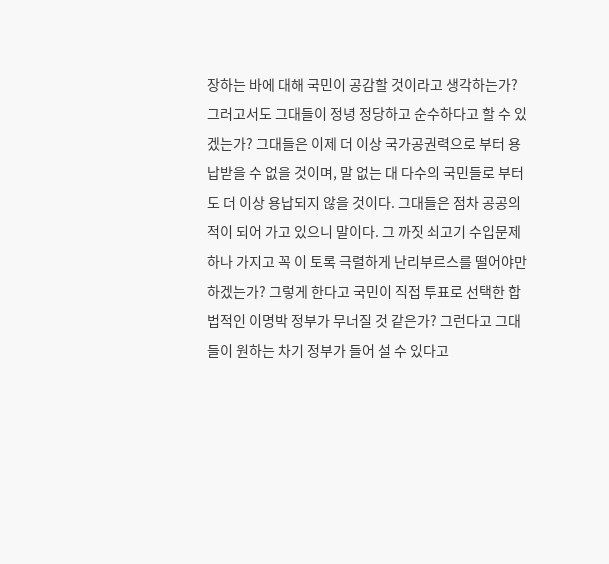장하는 바에 대해 국민이 공감할 것이라고 생각하는가? 그러고서도 그대들이 정녕 정당하고 순수하다고 할 수 있겠는가? 그대들은 이제 더 이상 국가공권력으로 부터 용납받을 수 없을 것이며, 말 없는 대 다수의 국민들로 부터도 더 이상 용납되지 않을 것이다. 그대들은 점차 공공의 적이 되어 가고 있으니 말이다. 그 까짓 쇠고기 수입문제 하나 가지고 꼭 이 토록 극렬하게 난리부르스를 떨어야만 하겠는가? 그렇게 한다고 국민이 직접 투표로 선택한 합법적인 이명박 정부가 무너질 것 같은가? 그런다고 그대들이 원하는 차기 정부가 들어 설 수 있다고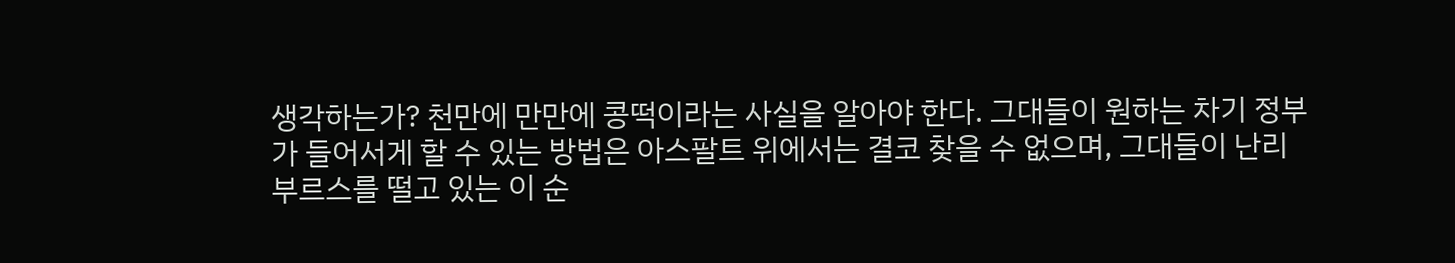생각하는가? 천만에 만만에 콩떡이라는 사실을 알아야 한다. 그대들이 원하는 차기 정부가 들어서게 할 수 있는 방법은 아스팔트 위에서는 결코 찾을 수 없으며, 그대들이 난리 부르스를 떨고 있는 이 순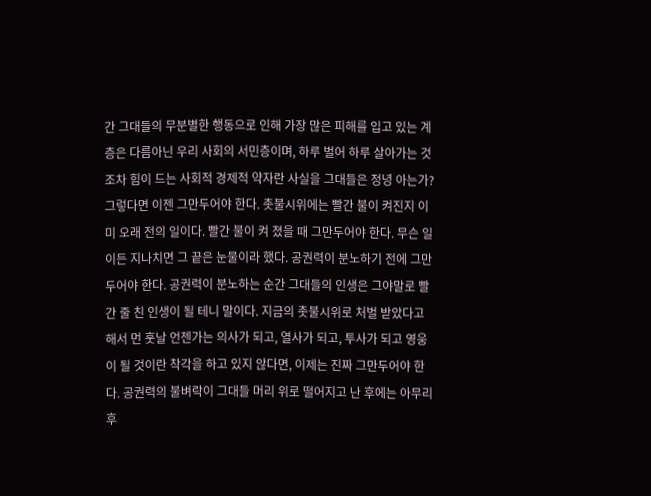간 그대들의 무분별한 행동으로 인해 가장 많은 피해를 입고 있는 계층은 다름아닌 우리 사회의 서민층이며, 하루 벌어 하루 살아가는 것 조차 힘이 드는 사회적 경제적 약자란 사실을 그대들은 정녕 아는가? 그렇다면 이젠 그만두어야 한다. 촛불시위에는 빨간 불이 켜진지 이미 오래 전의 일이다. 빨간 불이 켜 졌을 때 그만두어야 한다. 무슨 일이든 지나치면 그 끝은 눈물이라 했다. 공권력이 분노하기 전에 그만 두어야 한다. 공권력이 분노하는 순간 그대들의 인생은 그야말로 빨간 줄 친 인생이 될 테니 말이다. 지금의 촛불시위로 처벌 받았다고 해서 먼 훗날 언젠가는 의사가 되고, 열사가 되고, 투사가 되고 영웅이 될 것이란 착각을 하고 있지 않다면, 이제는 진짜 그만두어야 한다. 공권력의 불벼락이 그대들 머리 위로 떨어지고 난 후에는 아무리 후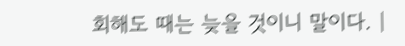회해도 때는 늦을 것이니 말이다. |